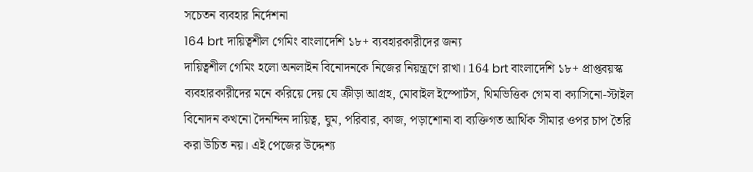সচেতন ব্যবহার নির্দেশনা
164 brt দায়িত্বশীল গেমিং বাংলাদেশি ১৮+ ব্যবহারকারীদের জন্য
দায়িত্বশীল গেমিং হলো অনলাইন বিনোদনকে নিজের নিয়ন্ত্রণে রাখা। 164 brt বাংলাদেশি ১৮+ প্রাপ্তবয়স্ক ব্যবহারকারীদের মনে করিয়ে দেয় যে ক্রীড়া আগ্রহ, মোবাইল ইস্পোর্টস, থিমভিত্তিক গেম বা ক্যাসিনো-স্টাইল বিনোদন কখনো দৈনন্দিন দায়িত্ব, ঘুম, পরিবার, কাজ, পড়াশোনা বা ব্যক্তিগত আর্থিক সীমার ওপর চাপ তৈরি করা উচিত নয়। এই পেজের উদ্দেশ্য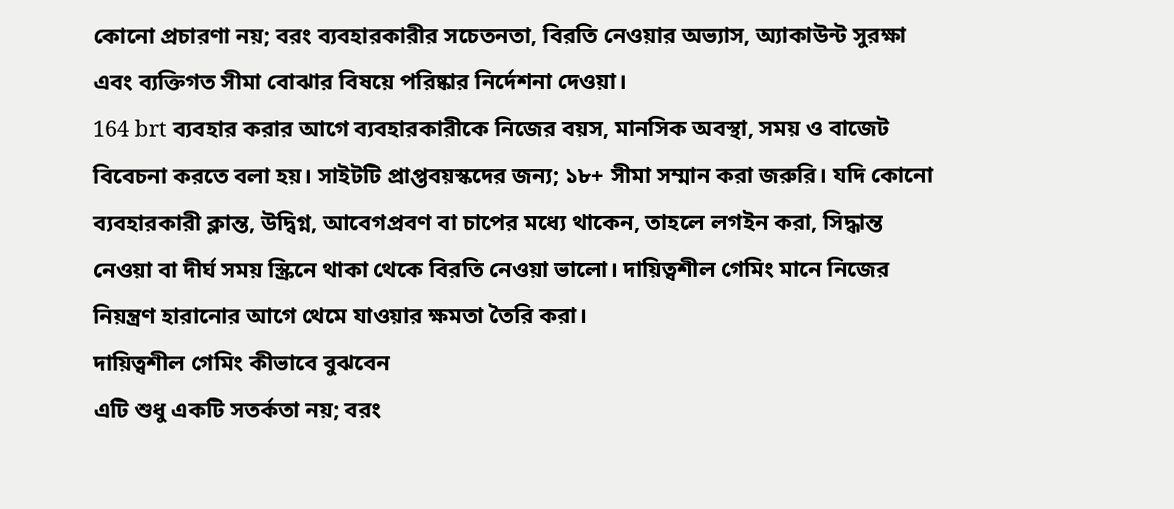কোনো প্রচারণা নয়; বরং ব্যবহারকারীর সচেতনতা, বিরতি নেওয়ার অভ্যাস, অ্যাকাউন্ট সুরক্ষা এবং ব্যক্তিগত সীমা বোঝার বিষয়ে পরিষ্কার নির্দেশনা দেওয়া।
164 brt ব্যবহার করার আগে ব্যবহারকারীকে নিজের বয়স, মানসিক অবস্থা, সময় ও বাজেট বিবেচনা করতে বলা হয়। সাইটটি প্রাপ্তবয়স্কদের জন্য; ১৮+ সীমা সম্মান করা জরুরি। যদি কোনো ব্যবহারকারী ক্লান্ত, উদ্বিগ্ন, আবেগপ্রবণ বা চাপের মধ্যে থাকেন, তাহলে লগইন করা, সিদ্ধান্ত নেওয়া বা দীর্ঘ সময় স্ক্রিনে থাকা থেকে বিরতি নেওয়া ভালো। দায়িত্বশীল গেমিং মানে নিজের নিয়ন্ত্রণ হারানোর আগে থেমে যাওয়ার ক্ষমতা তৈরি করা।
দায়িত্বশীল গেমিং কীভাবে বুঝবেন
এটি শুধু একটি সতর্কতা নয়; বরং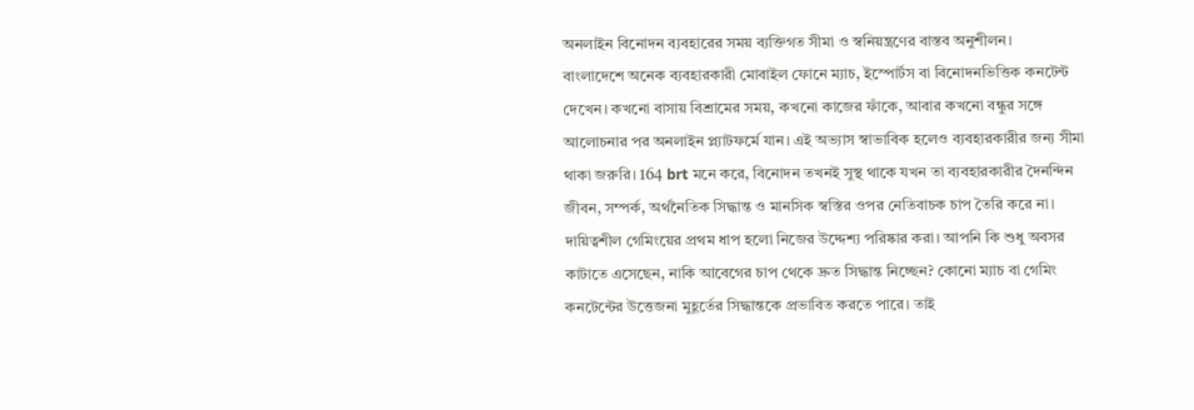অনলাইন বিনোদন ব্যবহারের সময় ব্যক্তিগত সীমা ও স্বনিয়ন্ত্রণের বাস্তব অনুশীলন।
বাংলাদেশে অনেক ব্যবহারকারী মোবাইল ফোনে ম্যাচ, ইস্পোর্টস বা বিনোদনভিত্তিক কনটেন্ট দেখেন। কখনো বাসায় বিশ্রামের সময়, কখনো কাজের ফাঁকে, আবার কখনো বন্ধুর সঙ্গে আলোচনার পর অনলাইন প্ল্যাটফর্মে যান। এই অভ্যাস স্বাভাবিক হলেও ব্যবহারকারীর জন্য সীমা থাকা জরুরি। 164 brt মনে করে, বিনোদন তখনই সুস্থ থাকে যখন তা ব্যবহারকারীর দৈনন্দিন জীবন, সম্পর্ক, অর্থনৈতিক সিদ্ধান্ত ও মানসিক স্বস্তির ওপর নেতিবাচক চাপ তৈরি করে না।
দায়িত্বশীল গেমিংয়ের প্রথম ধাপ হলো নিজের উদ্দেশ্য পরিষ্কার করা। আপনি কি শুধু অবসর কাটাতে এসেছেন, নাকি আবেগের চাপ থেকে দ্রুত সিদ্ধান্ত নিচ্ছেন? কোনো ম্যাচ বা গেমিং কনটেন্টের উত্তেজনা মুহূর্তের সিদ্ধান্তকে প্রভাবিত করতে পারে। তাই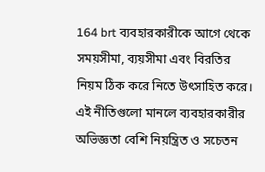164 brt ব্যবহারকারীকে আগে থেকে সময়সীমা, ব্যয়সীমা এবং বিরতির নিয়ম ঠিক করে নিতে উৎসাহিত করে। এই নীতিগুলো মানলে ব্যবহারকারীর অভিজ্ঞতা বেশি নিয়ন্ত্রিত ও সচেতন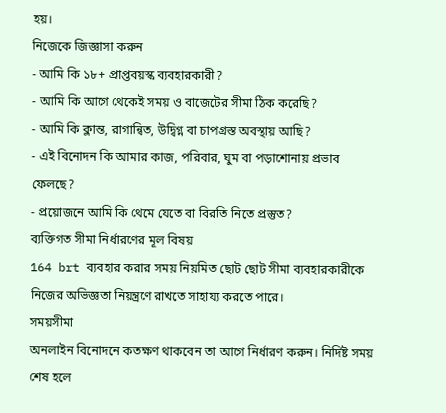হয়।
নিজেকে জিজ্ঞাসা করুন
- আমি কি ১৮+ প্রাপ্তবয়স্ক ব্যবহারকারী?
- আমি কি আগে থেকেই সময় ও বাজেটের সীমা ঠিক করেছি?
- আমি কি ক্লান্ত, রাগান্বিত, উদ্বিগ্ন বা চাপগ্রস্ত অবস্থায় আছি?
- এই বিনোদন কি আমার কাজ, পরিবার, ঘুম বা পড়াশোনায় প্রভাব ফেলছে?
- প্রয়োজনে আমি কি থেমে যেতে বা বিরতি নিতে প্রস্তুত?
ব্যক্তিগত সীমা নির্ধারণের মূল বিষয়
164 brt ব্যবহার করার সময় নিয়মিত ছোট ছোট সীমা ব্যবহারকারীকে নিজের অভিজ্ঞতা নিয়ন্ত্রণে রাখতে সাহায্য করতে পারে।
সময়সীমা
অনলাইন বিনোদনে কতক্ষণ থাকবেন তা আগে নির্ধারণ করুন। নির্দিষ্ট সময় শেষ হলে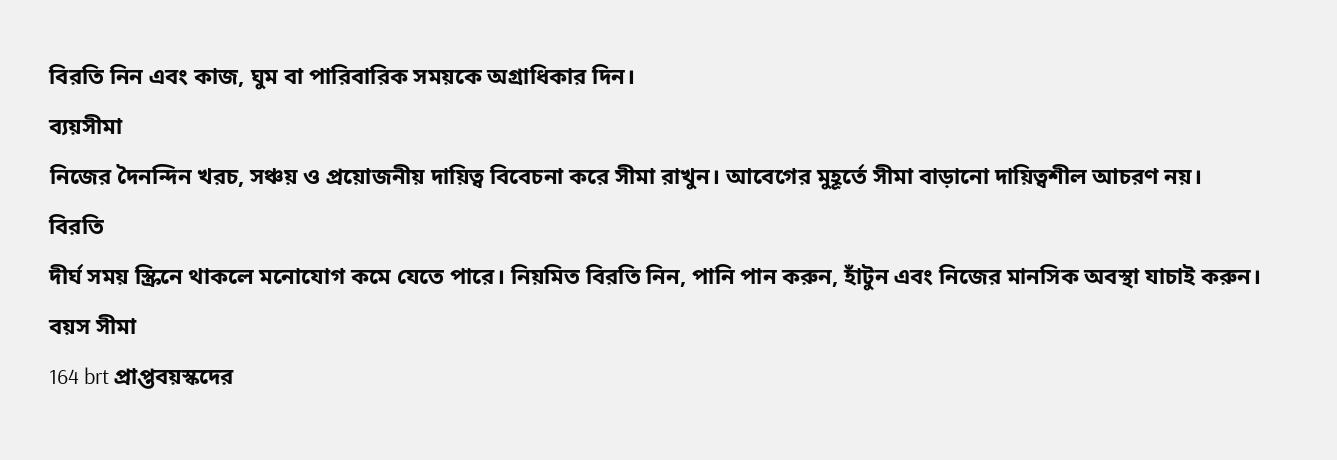বিরতি নিন এবং কাজ, ঘুম বা পারিবারিক সময়কে অগ্রাধিকার দিন।
ব্যয়সীমা
নিজের দৈনন্দিন খরচ, সঞ্চয় ও প্রয়োজনীয় দায়িত্ব বিবেচনা করে সীমা রাখুন। আবেগের মুহূর্তে সীমা বাড়ানো দায়িত্বশীল আচরণ নয়।
বিরতি
দীর্ঘ সময় স্ক্রিনে থাকলে মনোযোগ কমে যেতে পারে। নিয়মিত বিরতি নিন, পানি পান করুন, হাঁটুন এবং নিজের মানসিক অবস্থা যাচাই করুন।
বয়স সীমা
164 brt প্রাপ্তবয়স্কদের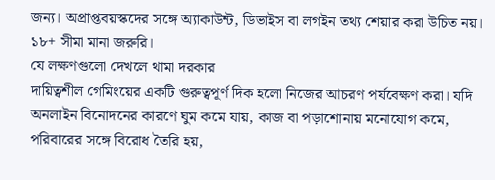জন্য। অপ্রাপ্তবয়স্কদের সঙ্গে অ্যাকাউন্ট, ডিভাইস বা লগইন তথ্য শেয়ার করা উচিত নয়। ১৮+ সীমা মানা জরুরি।
যে লক্ষণগুলো দেখলে থামা দরকার
দায়িত্বশীল গেমিংয়ের একটি গুরুত্বপূর্ণ দিক হলো নিজের আচরণ পর্যবেক্ষণ করা। যদি অনলাইন বিনোদনের কারণে ঘুম কমে যায়, কাজ বা পড়াশোনায় মনোযোগ কমে, পরিবারের সঙ্গে বিরোধ তৈরি হয়,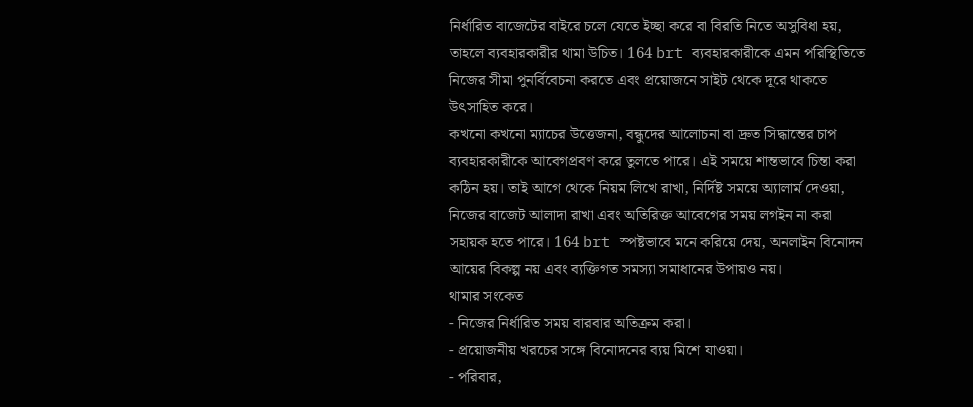নির্ধারিত বাজেটের বাইরে চলে যেতে ইচ্ছা করে বা বিরতি নিতে অসুবিধা হয়, তাহলে ব্যবহারকারীর থামা উচিত। 164 brt ব্যবহারকারীকে এমন পরিস্থিতিতে নিজের সীমা পুনর্বিবেচনা করতে এবং প্রয়োজনে সাইট থেকে দূরে থাকতে উৎসাহিত করে।
কখনো কখনো ম্যাচের উত্তেজনা, বন্ধুদের আলোচনা বা দ্রুত সিদ্ধান্তের চাপ ব্যবহারকারীকে আবেগপ্রবণ করে তুলতে পারে। এই সময়ে শান্তভাবে চিন্তা করা কঠিন হয়। তাই আগে থেকে নিয়ম লিখে রাখা, নির্দিষ্ট সময়ে অ্যালার্ম দেওয়া, নিজের বাজেট আলাদা রাখা এবং অতিরিক্ত আবেগের সময় লগইন না করা সহায়ক হতে পারে। 164 brt স্পষ্টভাবে মনে করিয়ে দেয়, অনলাইন বিনোদন আয়ের বিকল্প নয় এবং ব্যক্তিগত সমস্যা সমাধানের উপায়ও নয়।
থামার সংকেত
- নিজের নির্ধারিত সময় বারবার অতিক্রম করা।
- প্রয়োজনীয় খরচের সঙ্গে বিনোদনের ব্যয় মিশে যাওয়া।
- পরিবার,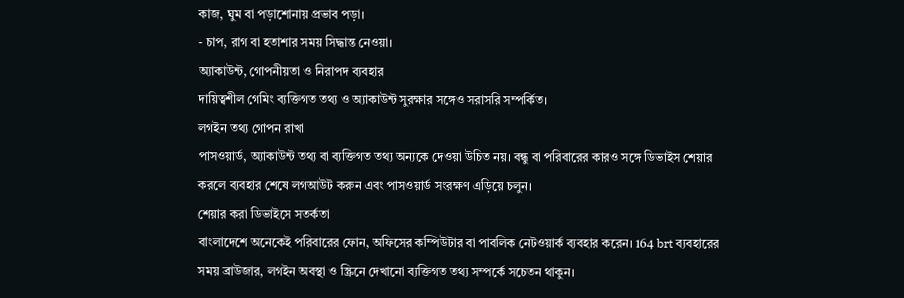কাজ, ঘুম বা পড়াশোনায় প্রভাব পড়া।
- চাপ, রাগ বা হতাশার সময় সিদ্ধান্ত নেওয়া।
অ্যাকাউন্ট, গোপনীয়তা ও নিরাপদ ব্যবহার
দায়িত্বশীল গেমিং ব্যক্তিগত তথ্য ও অ্যাকাউন্ট সুরক্ষার সঙ্গেও সরাসরি সম্পর্কিত।
লগইন তথ্য গোপন রাখা
পাসওয়ার্ড, অ্যাকাউন্ট তথ্য বা ব্যক্তিগত তথ্য অন্যকে দেওয়া উচিত নয়। বন্ধু বা পরিবারের কারও সঙ্গে ডিভাইস শেয়ার করলে ব্যবহার শেষে লগআউট করুন এবং পাসওয়ার্ড সংরক্ষণ এড়িয়ে চলুন।
শেয়ার করা ডিভাইসে সতর্কতা
বাংলাদেশে অনেকেই পরিবারের ফোন, অফিসের কম্পিউটার বা পাবলিক নেটওয়ার্ক ব্যবহার করেন। 164 brt ব্যবহারের সময় ব্রাউজার, লগইন অবস্থা ও স্ক্রিনে দেখানো ব্যক্তিগত তথ্য সম্পর্কে সচেতন থাকুন।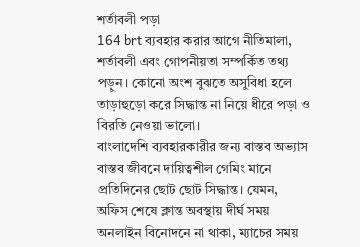শর্তাবলী পড়া
164 brt ব্যবহার করার আগে নীতিমালা, শর্তাবলী এবং গোপনীয়তা সম্পর্কিত তথ্য পড়ুন। কোনো অংশ বুঝতে অসুবিধা হলে তাড়াহুড়ো করে সিদ্ধান্ত না নিয়ে ধীরে পড়া ও বিরতি নেওয়া ভালো।
বাংলাদেশি ব্যবহারকারীর জন্য বাস্তব অভ্যাস
বাস্তব জীবনে দায়িত্বশীল গেমিং মানে প্রতিদিনের ছোট ছোট সিদ্ধান্ত। যেমন, অফিস শেষে ক্লান্ত অবস্থায় দীর্ঘ সময় অনলাইন বিনোদনে না থাকা, ম্যাচের সময়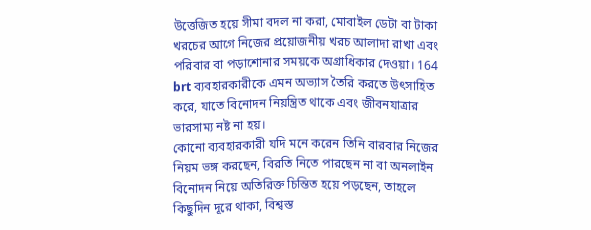উত্তেজিত হয়ে সীমা বদল না করা, মোবাইল ডেটা বা টাকা খরচের আগে নিজের প্রয়োজনীয় খরচ আলাদা রাখা এবং পরিবার বা পড়াশোনার সময়কে অগ্রাধিকার দেওয়া। 164 brt ব্যবহারকারীকে এমন অভ্যাস তৈরি করতে উৎসাহিত করে, যাতে বিনোদন নিয়ন্ত্রিত থাকে এবং জীবনযাত্রার ভারসাম্য নষ্ট না হয়।
কোনো ব্যবহারকারী যদি মনে করেন তিনি বারবার নিজের নিয়ম ভঙ্গ করছেন, বিরতি নিতে পারছেন না বা অনলাইন বিনোদন নিয়ে অতিরিক্ত চিন্তিত হয়ে পড়ছেন, তাহলে কিছুদিন দূরে থাকা, বিশ্বস্ত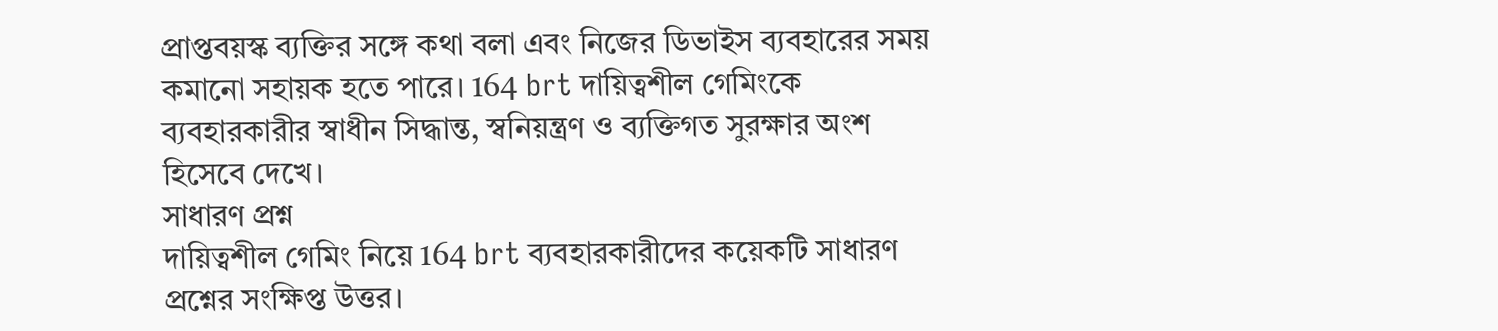প্রাপ্তবয়স্ক ব্যক্তির সঙ্গে কথা বলা এবং নিজের ডিভাইস ব্যবহারের সময় কমানো সহায়ক হতে পারে। 164 brt দায়িত্বশীল গেমিংকে ব্যবহারকারীর স্বাধীন সিদ্ধান্ত, স্বনিয়ন্ত্রণ ও ব্যক্তিগত সুরক্ষার অংশ হিসেবে দেখে।
সাধারণ প্রশ্ন
দায়িত্বশীল গেমিং নিয়ে 164 brt ব্যবহারকারীদের কয়েকটি সাধারণ প্রশ্নের সংক্ষিপ্ত উত্তর।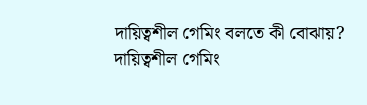দায়িত্বশীল গেমিং বলতে কী বোঝায়?
দায়িত্বশীল গেমিং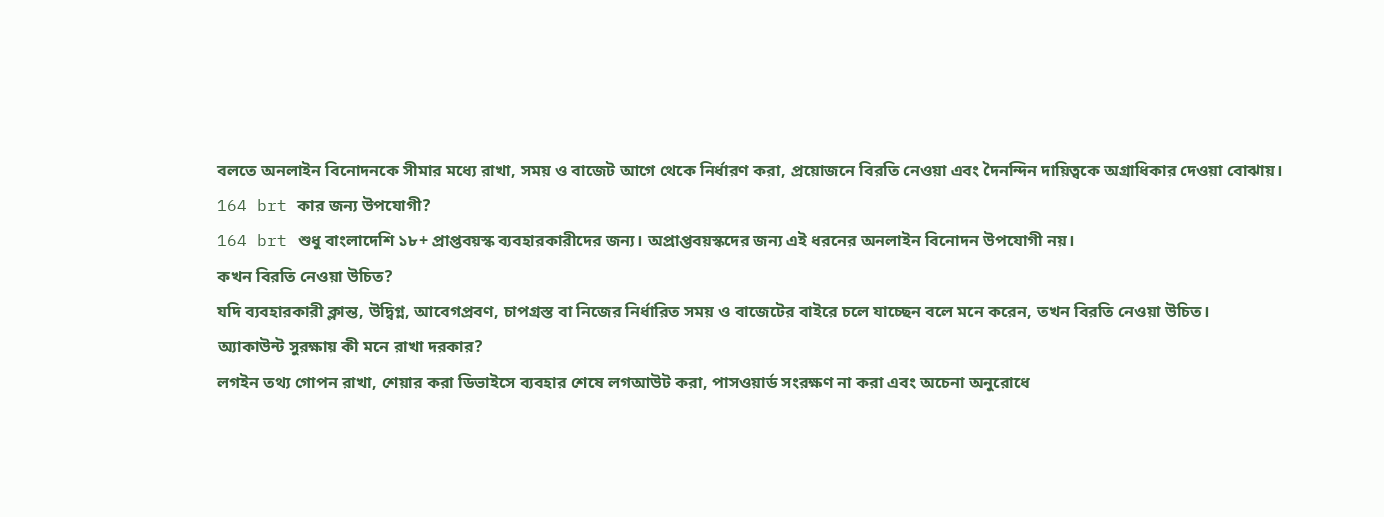বলতে অনলাইন বিনোদনকে সীমার মধ্যে রাখা, সময় ও বাজেট আগে থেকে নির্ধারণ করা, প্রয়োজনে বিরতি নেওয়া এবং দৈনন্দিন দায়িত্বকে অগ্রাধিকার দেওয়া বোঝায়।
164 brt কার জন্য উপযোগী?
164 brt শুধু বাংলাদেশি ১৮+ প্রাপ্তবয়স্ক ব্যবহারকারীদের জন্য। অপ্রাপ্তবয়স্কদের জন্য এই ধরনের অনলাইন বিনোদন উপযোগী নয়।
কখন বিরতি নেওয়া উচিত?
যদি ব্যবহারকারী ক্লান্ত, উদ্বিগ্ন, আবেগপ্রবণ, চাপগ্রস্ত বা নিজের নির্ধারিত সময় ও বাজেটের বাইরে চলে যাচ্ছেন বলে মনে করেন, তখন বিরতি নেওয়া উচিত।
অ্যাকাউন্ট সুরক্ষায় কী মনে রাখা দরকার?
লগইন তথ্য গোপন রাখা, শেয়ার করা ডিভাইসে ব্যবহার শেষে লগআউট করা, পাসওয়ার্ড সংরক্ষণ না করা এবং অচেনা অনুরোধে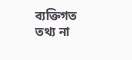ব্যক্তিগত তথ্য না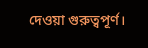দেওয়া গুরুত্বপূর্ণ।